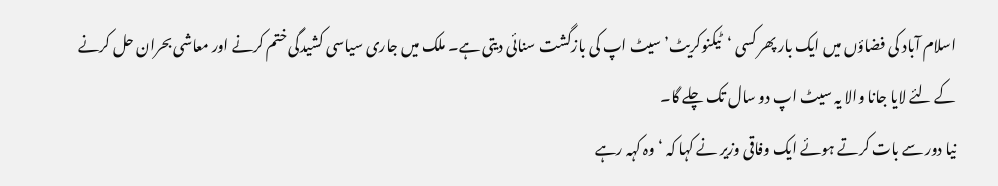اسلام آباد کی فضاؤں میں ایک بار پھر کسی ‘ٹیکنوکریٹ’ سیٹ اپ کی بازگشت سنائی دیتی ہے۔ ملک میں جاری سیاسی کشیدگی ختم کرنے اور معاشی بحران حل کرنے کے لئے لایا جانا والا یہ سیٹ اپ دو سال تک چلے گا۔
نیا دور سے بات کرتے ہوئے ایک وفاقی وزیر نے کہا کہ ‘ وہ کہہ رہے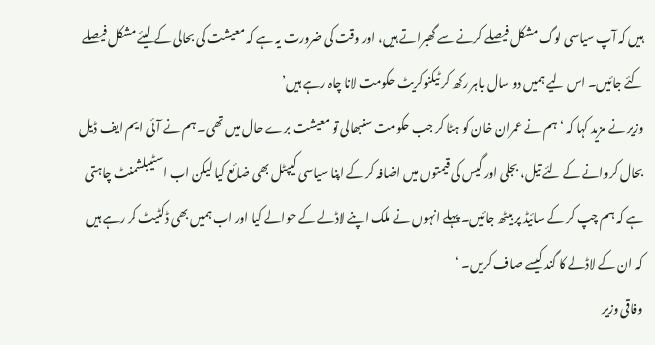ہیں کہ آپ سیاسی لوگ مشکل فیصلے کرنے سے گھبراتے ہیں، اور وقت کی ضرورت یہ ہے کہ معیشت کی بحالی کے لیئے مشکل فیصلے کئے جائیں۔ اس لیے ہمیں دو سال باہر رکھ کر ٹیکنوکریٹ حکومت لانا چاہ رہے ہیں’
وزیر نے مزید کہا کہ ‘ ہم نے عمران خان کو ہٹا کر جب حکومت سنبھالی تو معیشت برے حال میں تھی۔ ہم نے آئی ایم ایف ڈیل بحال کروانے کے لئے تیل، بجلی اور گیس کی قیمتوں میں اضافہ کر کے اپنا سیاسی کیپٹل بھی ضائع کیا لیکن اب اسٹیبلشمنٹ چاہتی ہے کہ ہم چپ کر کے سائیڈ پر بیٹھ جائیں۔ پہلے انہوں نے ملک اپنے لاڈلے کے حوالے کیا اور اب ہمیں بھی ڈکٹیٹ کر رہے ہیں کہ ان کے لاڈلے کا گند کیسے صاف کریں۔ ‘
وفاقی وزیر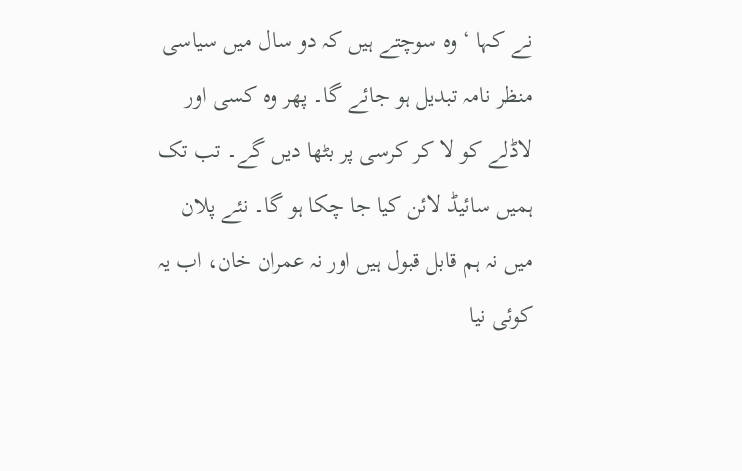نے کہا ‘ وہ سوچتے ہیں کہ دو سال میں سیاسی منظر نامہ تبدیل ہو جائے گا۔ پھر وہ کسی اور لاڈلے کو لا کر کرسی پر بٹھا دیں گے۔ تب تک ہمیں سائیڈ لائن کیا جا چکا ہو گا۔ نئے پلان میں نہ ہم قابل قبول ہیں اور نہ عمران خان، اب یہ کوئی نیا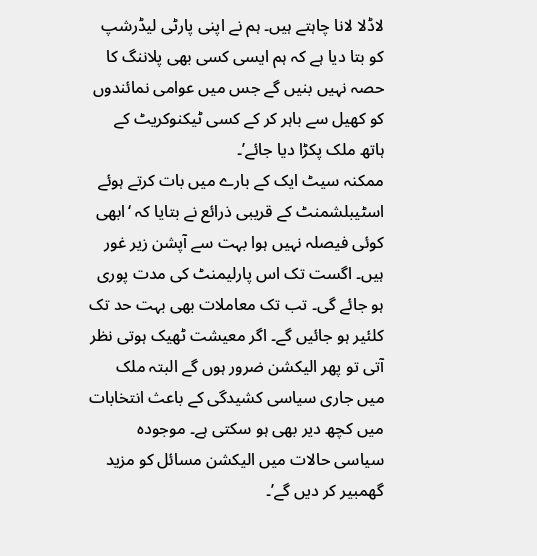لاڈلا لانا چاہتے ہیں۔ ہم نے اپنی پارٹی لیڈرشپ کو بتا دیا ہے کہ ہم ایسی کسی بھی پلاننگ کا حصہ نہیں بنیں گے جس میں عوامی نمائندوں کو کھیل سے باہر کر کے کسی ٹیکنوکریٹ کے ہاتھ ملک پکڑا دیا جائے’۔
ممکنہ سیٹ ایک کے بارے میں بات کرتے ہوئے اسٹیبلشمنٹ کے قریبی ذرائع نے بتایا کہ ‘ابھی کوئی فیصلہ نہیں ہوا بہت سے آپشن زیر غور ہیں۔ اگست تک اس پارلیمنٹ کی مدت پوری ہو جائے گی۔ تب تک معاملات بھی بہت حد تک کلئیر ہو جائیں گے۔ اگر معیشت ٹھیک ہوتی نظر آتی تو پھر الیکشن ضرور ہوں گے البتہ ملک میں جاری سیاسی کشیدگی کے باعث انتخابات میں کچھ دیر بھی ہو سکتی ہے۔ موجودہ سیاسی حالات میں الیکشن مسائل کو مزید گھمبیر کر دیں گے’۔